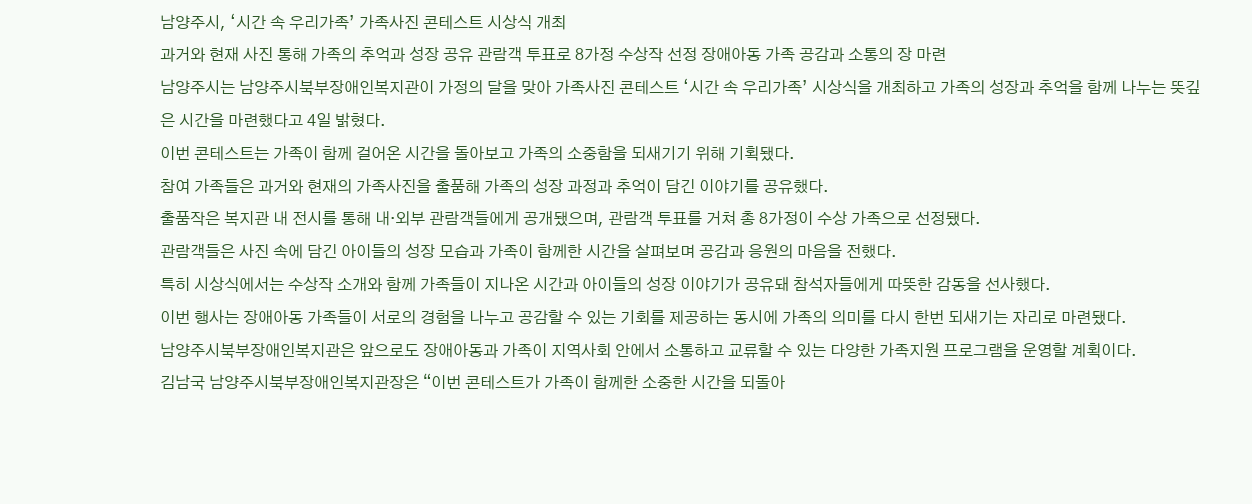남양주시, ‘시간 속 우리가족’ 가족사진 콘테스트 시상식 개최
과거와 현재 사진 통해 가족의 추억과 성장 공유 관람객 투표로 8가정 수상작 선정 장애아동 가족 공감과 소통의 장 마련
남양주시는 남양주시북부장애인복지관이 가정의 달을 맞아 가족사진 콘테스트 ‘시간 속 우리가족’ 시상식을 개최하고 가족의 성장과 추억을 함께 나누는 뜻깊은 시간을 마련했다고 4일 밝혔다.
이번 콘테스트는 가족이 함께 걸어온 시간을 돌아보고 가족의 소중함을 되새기기 위해 기획됐다.
참여 가족들은 과거와 현재의 가족사진을 출품해 가족의 성장 과정과 추억이 담긴 이야기를 공유했다.
출품작은 복지관 내 전시를 통해 내·외부 관람객들에게 공개됐으며, 관람객 투표를 거쳐 총 8가정이 수상 가족으로 선정됐다.
관람객들은 사진 속에 담긴 아이들의 성장 모습과 가족이 함께한 시간을 살펴보며 공감과 응원의 마음을 전했다.
특히 시상식에서는 수상작 소개와 함께 가족들이 지나온 시간과 아이들의 성장 이야기가 공유돼 참석자들에게 따뜻한 감동을 선사했다.
이번 행사는 장애아동 가족들이 서로의 경험을 나누고 공감할 수 있는 기회를 제공하는 동시에 가족의 의미를 다시 한번 되새기는 자리로 마련됐다.
남양주시북부장애인복지관은 앞으로도 장애아동과 가족이 지역사회 안에서 소통하고 교류할 수 있는 다양한 가족지원 프로그램을 운영할 계획이다.
김남국 남양주시북부장애인복지관장은 “이번 콘테스트가 가족이 함께한 소중한 시간을 되돌아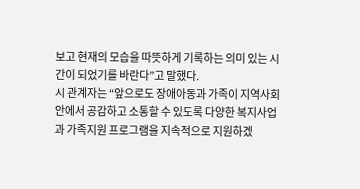보고 현재의 모습을 따뜻하게 기록하는 의미 있는 시간이 되었기를 바란다”고 말했다.
시 관계자는 “앞으로도 장애아동과 가족이 지역사회 안에서 공감하고 소통할 수 있도록 다양한 복지사업과 가족지원 프로그램을 지속적으로 지원하겠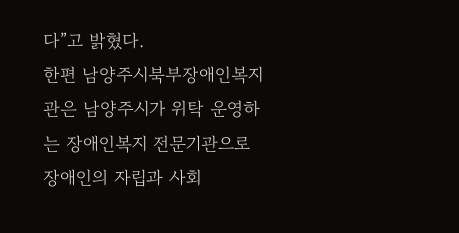다”고 밝혔다.
한편 남양주시북부장애인복지관은 남양주시가 위탁 운영하는 장애인복지 전문기관으로 장애인의 자립과 사회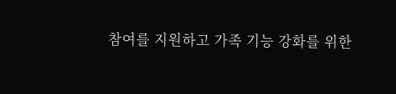참여를 지원하고 가족 기능 강화를 위한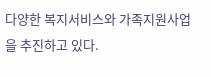다양한 복지서비스와 가족지원사업을 추진하고 있다.